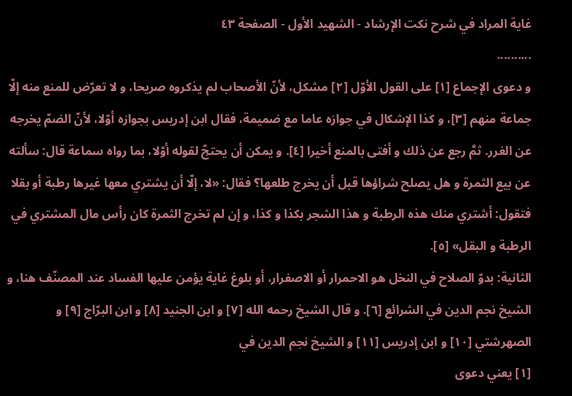غاية المراد في شرح نكت الإرشاد - الشهيد الأول - الصفحة ٤٣
..........
و دعوى الإجماع [١] على القول الأوّل [٢] مشكل، لأنّ الأصحاب لم يذكروه صريحا، و لا تعرّض للمنع منه إلّا جماعة منهم [٣]، و كذا الإشكال في جوازه عاما مع ضميمة، فقال ابن إدريس بجوازه أوّلا، لأنّ الضمّ يخرجه عن الغرر. ثمَّ رجع عن ذلك و أفتى بالمنع أخيرا [٤]. و يمكن أن يحتجّ لقوله أوّلا، بما رواه سماعة قال: سألته عن بيع الثمرة و هل يصلح شراؤها قبل أن يخرج طلعها؟ فقال: «لا، إلّا أن يشتري معها غيرها رطبة أو بقلا فتقول: أشتري منك هذه الرطبة و هذا الشجر بكذا و كذا، و إن لم تخرج الثمرة كان رأس مال المشتري في الرطبة و البقل» [٥].
الثانية: بدوّ الصلاح في النخل هو الاحمرار أو الاصفرار، أو بلوغ غاية يؤمن عليها الفساد عند المصنّف هنا، و الشيخ نجم الدين في الشرائع [٦]. و قال الشيخ رحمه الله [٧] و ابن الجنيد [٨] و ابن البرّاج [٩] و الصهرشتي [١٠] و ابن إدريس [١١] و الشيخ نجم الدين في
[١] يعني دعوى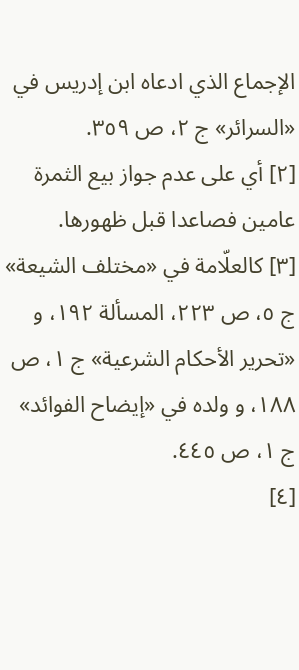الإجماع الذي ادعاه ابن إدريس في «السرائر» ج ٢، ص ٣٥٩.
[٢] أي على عدم جواز بيع الثمرة عامين فصاعدا قبل ظهورها.
[٣] كالعلّامة في «مختلف الشيعة» ج ٥، ص ٢٢٣، المسألة ١٩٢، و «تحرير الأحكام الشرعية» ج ١، ص ١٨٨، و ولده في «إيضاح الفوائد» ج ١، ص ٤٤٥.
[٤]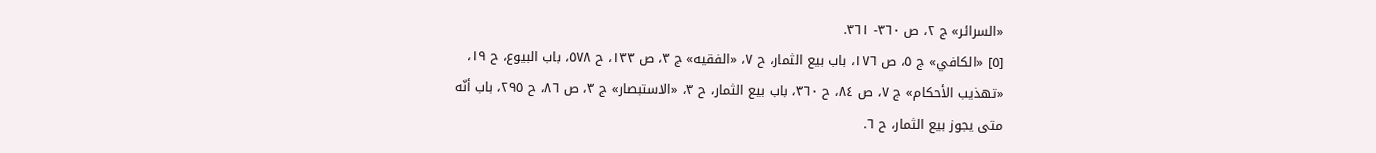«السرائر» ج ٢، ص ٣٦٠- ٣٦١.
[٥] «الكافي» ج ٥، ص ١٧٦، باب بيع الثمار، ح ٧، «الفقيه» ج ٣، ص ١٣٣، ح ٥٧٨، باب البيوع، ح ١٩، «تهذيب الأحكام» ج ٧، ص ٨٤، ح ٣٦٠، باب بيع الثمار، ح ٣، «الاستبصار» ج ٣، ص ٨٦، ح ٢٩٥، باب أنّه متى يجوز بيع الثمار، ح ٦.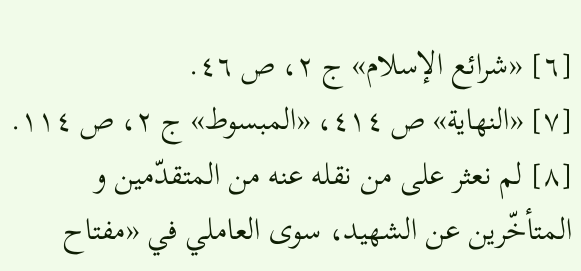[٦] «شرائع الإسلام» ج ٢، ص ٤٦.
[٧] «النهاية» ص ٤١٤، «المبسوط» ج ٢، ص ١١٤.
[٨] لم نعثر على من نقله عنه من المتقدّمين و المتأخّرين عن الشهيد، سوى العاملي في «مفتاح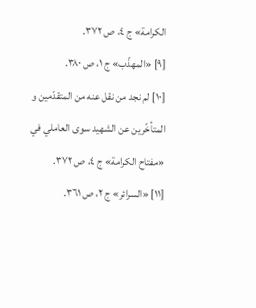الكرامة» ج ٤، ص ٣٧٢.
[٩] «المهذّب» ج ١، ص ٣٨٠.
[١٠] لم نجد من نقل عنه من المتقدّمين و المتأخّرين عن الشهيد سوى العاملي في «مفتاح الكرامة» ج ٤، ص ٣٧٢.
[١١] «السرائر» ج ٢، ص ٣٦١.